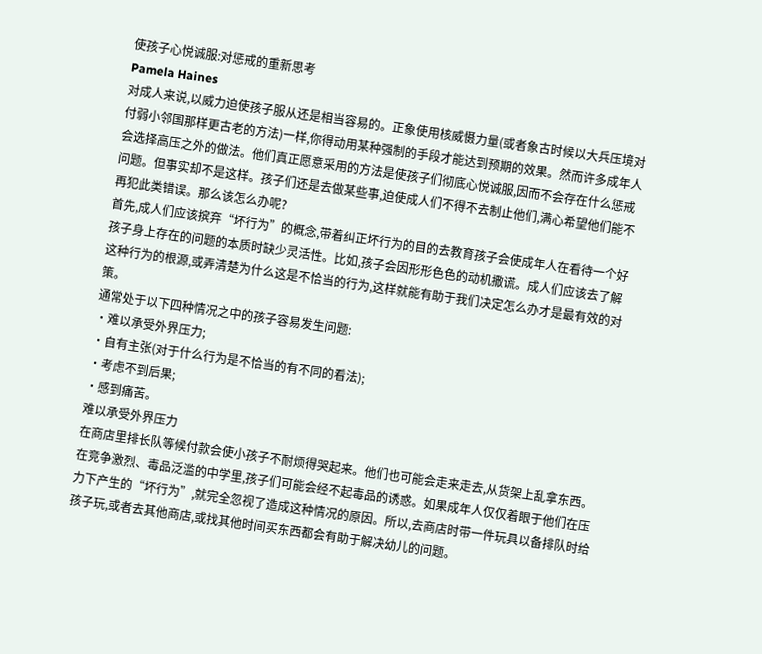使孩子心悦诚服:对惩戒的重新思考
Pamela Haines
对成人来说,以威力迫使孩子服从还是相当容易的。正象使用核威慑力量(或者象古时候以大兵压境对付弱小邻国那样更古老的方法)一样,你得动用某种强制的手段才能达到预期的效果。然而许多成年人会选择高压之外的做法。他们真正愿意采用的方法是使孩子们彻底心悦诚服,因而不会存在什么惩戒问题。但事实却不是这样。孩子们还是去做某些事,迫使成人们不得不去制止他们,满心希望他们能不再犯此类错误。那么该怎么办呢?
首先,成人们应该摈弃“坏行为”的概念,带着纠正坏行为的目的去教育孩子会使成年人在看待一个好孩子身上存在的问题的本质时缺少灵活性。比如,孩子会因形形色色的动机撒谎。成人们应该去了解这种行为的根源,或弄清楚为什么这是不恰当的行为,这样就能有助于我们决定怎么办才是最有效的对策。
通常处于以下四种情况之中的孩子容易发生问题:
·难以承受外界压力;
·自有主张(对于什么行为是不恰当的有不同的看法);
·考虑不到后果;
·感到痛苦。
难以承受外界压力
在商店里排长队等候付款会使小孩子不耐烦得哭起来。他们也可能会走来走去,从货架上乱拿东西。在竞争激烈、毒品泛滥的中学里,孩子们可能会经不起毒品的诱惑。如果成年人仅仅着眼于他们在压力下产生的“坏行为”,就完全忽视了造成这种情况的原因。所以,去商店时带一件玩具以备排队时给孩子玩,或者去其他商店,或找其他时间买东西都会有助于解决幼儿的问题。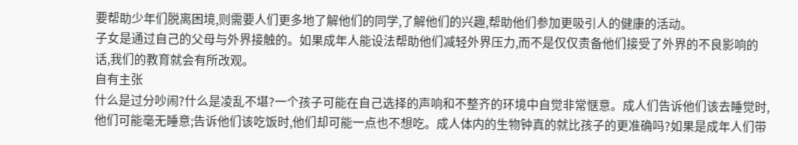要帮助少年们脱离困境,则需要人们更多地了解他们的同学,了解他们的兴趣,帮助他们参加更吸引人的健康的活动。
子女是通过自己的父母与外界接触的。如果成年人能设法帮助他们减轻外界压力,而不是仅仅责备他们接受了外界的不良影响的话,我们的教育就会有所改观。
自有主张
什么是过分吵闹?什么是凌乱不堪?一个孩子可能在自己选择的声响和不整齐的环境中自觉非常惬意。成人们告诉他们该去睡觉时,他们可能毫无睡意;告诉他们该吃饭时,他们却可能一点也不想吃。成人体内的生物钟真的就比孩子的更准确吗?如果是成年人们带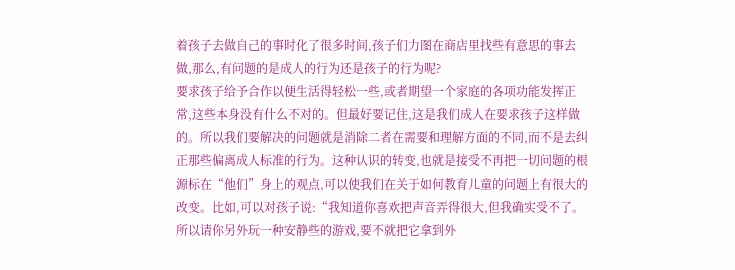着孩子去做自己的事时化了很多时间,孩子们力图在商店里找些有意思的事去做,那么,有问题的是成人的行为还是孩子的行为呢?
要求孩子给予合作以便生活得轻松一些,或者期望一个家庭的各项功能发挥正常,这些本身没有什么不对的。但最好要记住,这是我们成人在要求孩子这样做的。所以我们要解决的问题就是消除二者在需要和理解方面的不同,而不是去纠正那些偏离成人标准的行为。这种认识的转变,也就是接受不再把一切问题的根源标在“他们”身上的观点,可以使我们在关于如何教育儿童的问题上有很大的改变。比如,可以对孩子说:“我知道你喜欢把声音弄得很大,但我确实受不了。所以请你另外玩一种安静些的游戏,要不就把它拿到外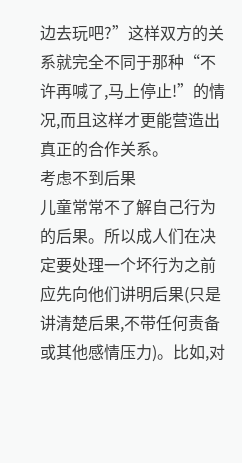边去玩吧?”这样双方的关系就完全不同于那种“不许再喊了,马上停止!”的情况,而且这样才更能营造出真正的合作关系。
考虑不到后果
儿童常常不了解自己行为的后果。所以成人们在决定要处理一个坏行为之前应先向他们讲明后果(只是讲清楚后果,不带任何责备或其他感情压力)。比如,对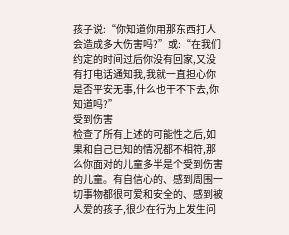孩子说:“你知道你用那东西打人会造成多大伤害吗?”或:“在我们约定的时间过后你没有回家,又没有打电话通知我,我就一直担心你是否平安无事,什么也干不下去,你知道吗?”
受到伤害
检查了所有上述的可能性之后,如果和自己已知的情况都不相符,那么你面对的儿童多半是个受到伤害的儿童。有自信心的、感到周围一切事物都很可爱和安全的、感到被人爱的孩子,很少在行为上发生问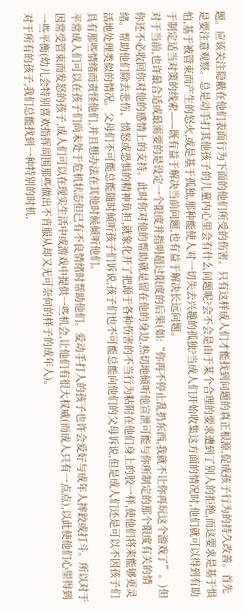题。应该关注隐蔽在他们表面行为下面的他们所受的伤害。只有这样成人们才能找到问题的真正根源,促成孩子行为的持久改善。首先是要注意观察。总是动手打其他孩子的儿童内心里会有什么问题呢?会不会是由于某个合理的要求遭到了别人的拒绝,而这要求是基于惧怕,基于被管束而产生的怒火,或是基于孤独,那种能使人对一切失去兴趣的孤独?当成人们开始收集这方面的情况时,他们就可以得到有助于制定适当对策的线索——既有益于解决当前问题,也有益于解决长远问题。
对于当前,也许最合适或最需要的是设定一个限度并指明超过限度的后果(如:“你再不停止乱扔东西,我就不让你再玩这个游戏了”。)但你还不必收回你对他的感情上的支持。此时你对他的帮助就是留在他的身边,热切地倾听他宣泄可能与你所制定的那个限度有关的情绪。帮助他们除去悲伤、愤怒或恐惧的精神负担,就象化开了把源于各种伤害的不当行为粘附在他们身上的胶一样,使他们将来能够更灵活地处理类似的情况。父母们不可能总能随时倾听孩子们诉说,孩子们也不可能总能向他们的父母诉说,但是成人们还是可以不因孩子们具有那些情绪而责怪他们,并且想办法在其他时候倾听他们。
平常成人们可以在孩子们尚未处于危机状态但已有不良情绪时帮助他们。爱动手打人的孩子也许会爱好与成年人摔跤或打斗。所以对于因常受管束而发怒的孩子,成人们可以在现实生活中或游戏中提供一些机会,让他们有很大权威(而成人只有一点点),以此使他们心里得到一些平衡(幼儿会特别喜欢指挥周围那些做出不肯服从却又无可奈何的样子的成年人)。
对于所有的孩子,我们总能找到一种特别的时机,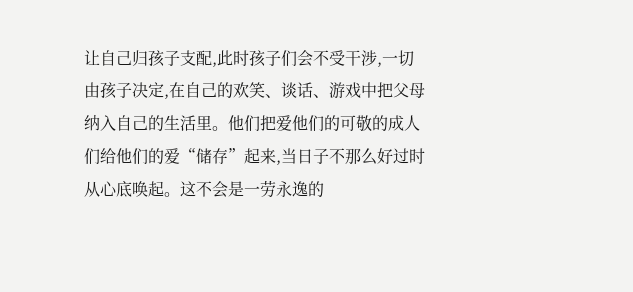让自己归孩子支配,此时孩子们会不受干涉,一切由孩子决定,在自己的欢笑、谈话、游戏中把父母纳入自己的生活里。他们把爱他们的可敬的成人们给他们的爱“储存”起来,当日子不那么好过时从心底唤起。这不会是一劳永逸的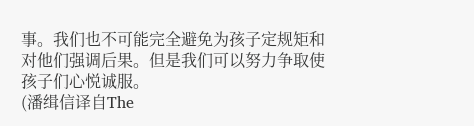事。我们也不可能完全避免为孩子定规矩和对他们强调后果。但是我们可以努力争取使孩子们心悦诚服。
(潘缉信译自The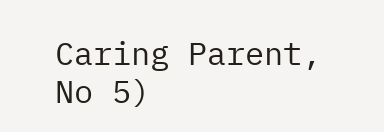Caring Parent, No 5)